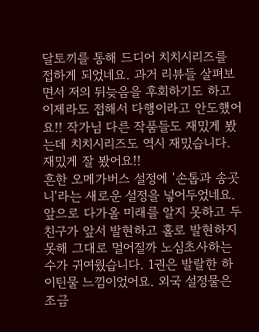달토끼를 통해 드디어 치치시리즈를 접하게 되었네요. 과거 리뷰들 살펴보면서 저의 뒤늦음을 후회하기도 하고 이제라도 접해서 다행이라고 안도했어요!! 작가님 다른 작품들도 재밌게 봤는데 치치시리즈도 역시 재밌습니다. 재밌게 잘 봤어요!!
흔한 오메가버스 설정에 '손톱과 송곳니'라는 새로운 설정을 넣어두었네요. 앞으로 다가올 미래를 알지 못하고 두 친구가 앞서 발현하고 홀로 발현하지 못해 그대로 멀어질까 노심초사하는 수가 귀여웠습니다. 1권은 발랄한 하이틴물 느낌이었어요. 외국 설정물은 조금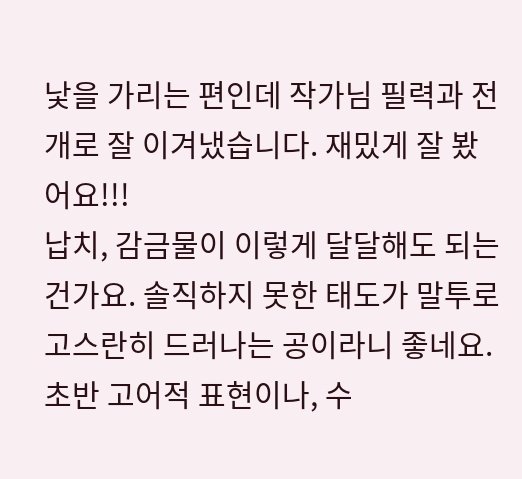낯을 가리는 편인데 작가님 필력과 전개로 잘 이겨냈습니다. 재밌게 잘 봤어요!!!
납치, 감금물이 이렇게 달달해도 되는 건가요. 솔직하지 못한 태도가 말투로 고스란히 드러나는 공이라니 좋네요. 초반 고어적 표현이나, 수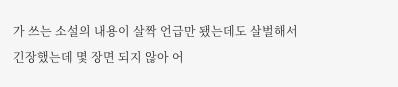가 쓰는 소설의 내용이 살짝 언급만 됐는데도 살벌해서 긴장했는데 몇 장면 되지 않아 어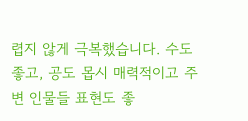렵지 않게 극복했습니다. 수도 좋고, 공도 몹시 매력적이고 주변 인물들 표현도 좋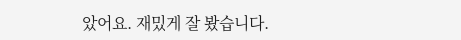았어요. 재밌게 잘 봤습니다.